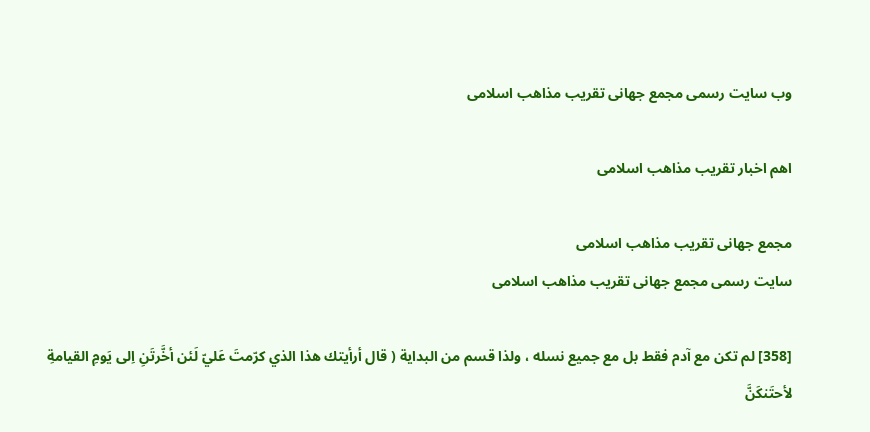وب سایت رسمی مجمع جهانى تقريب مذاهب اسلامى

اهم اخبار تقریب مذاهب اسلامی

مجمع جهانى تقريب مذاهب اسلامى
سایت رسمی مجمع جهانى تقريب مذاهب اسلامى

[358] لم تكن مع آدم فقط بل مع جميع نسله ، ولذا قسم من البداية ( قال أرأيتك هذا الذي كرّمتَ عَليّ لَئن أخَّرتَنِ اِلى يَومِ القيامةِ لأحتَنكَنَّ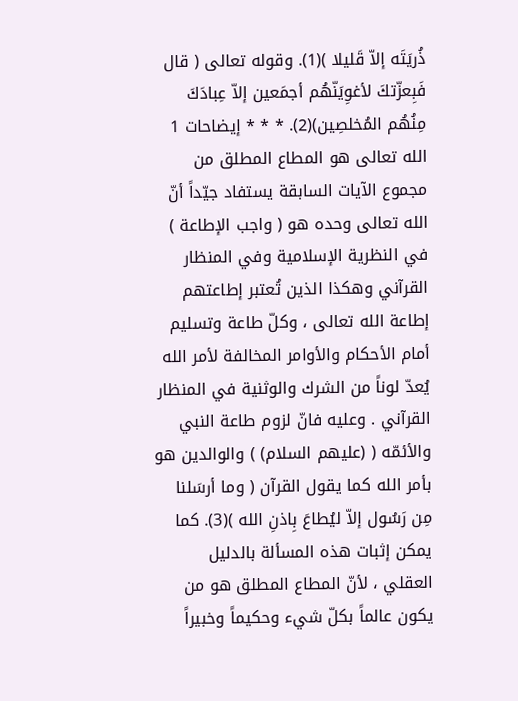ذُريَتَه إلاّ قَليلا )(1). وقوله تعالى ( قال فَبِعزّتكَ لأغوِيَنّهُم أجمَعين إلاّ عِبادَكَ مِنُهُم المُخلصِين)(2). * * * إيضاحات 1 الله تعالى هو المطاع المطلق من مجموع الآيات السابقة يستفاد جيّداً أنّ الله تعالى وحده هو ( واجب الإطاعة ) في النظرية الإسلامية وفي المنظار القرآني وهكذا الذين تُعتبر إطاعتهم إطاعة الله تعالى ، وكلّ طاعة وتسليم أمام الأحكام والأوامر المخالفة لأمر الله يُعدّ لوناً من الشرك والوثنية في المنظار القرآني . وعليه فانّ لزوم طاعة النبي والأئمّه ( (عليهم السلام) ) والوالدين هو بأمر الله كما يقول القرآن ( وما أرسَلنا مِن رَسُول إلاّ ليُطاعَ بِاذنِ الله )(3). كما يمكن إثبات هذه المسألة بالدليل العقلي ، لأنّ المطاع المطلق هو من يكون عالماً بكلّ شيء وحكيماً وخبيراً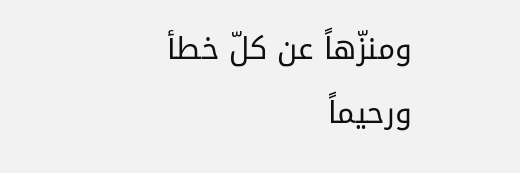ومنزّهاً عن كلّ خطأ ورحيماً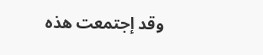وقد إجتمعت هذه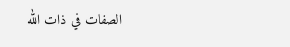الصفات في ذات الله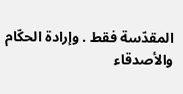المقدّسة فقط . وإرادة الحكّام والأصدقاء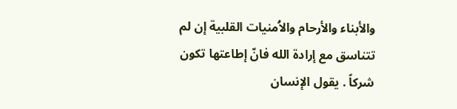والأبناء والأرحام والاُمنيات القلبية إن لم تتناسق مع إرادة الله فانّ إطاعتها تكون شركاً . يقول الإنسان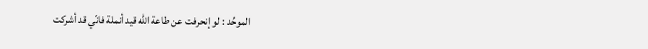الموحِّد : لو إنحرفت عن طاعة الله قيد أنملة فانّي قد أشركت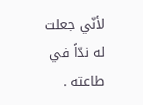لأنّي جعلت له ندّاً في طاعته .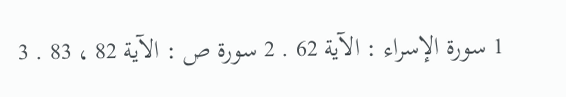1 سورة الإسراء : الآية 62 . 2 سورة ص : الآية 82 ، 83 . 3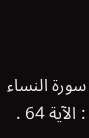سورة النساء : الآية 64 .